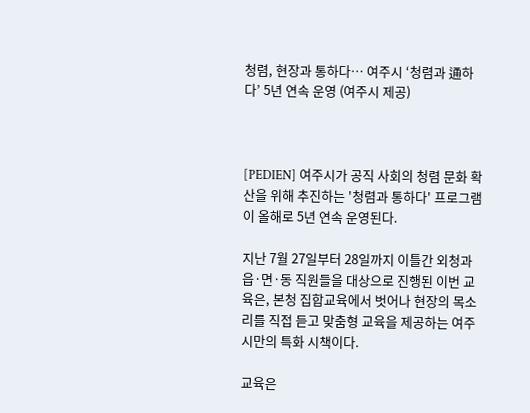청렴, 현장과 통하다… 여주시 ‘청렴과 通하다’ 5년 연속 운영 (여주시 제공)



[PEDIEN] 여주시가 공직 사회의 청렴 문화 확산을 위해 추진하는 '청렴과 통하다' 프로그램이 올해로 5년 연속 운영된다.

지난 7월 27일부터 28일까지 이틀간 외청과 읍·면·동 직원들을 대상으로 진행된 이번 교육은, 본청 집합교육에서 벗어나 현장의 목소리를 직접 듣고 맞춤형 교육을 제공하는 여주시만의 특화 시책이다.

교육은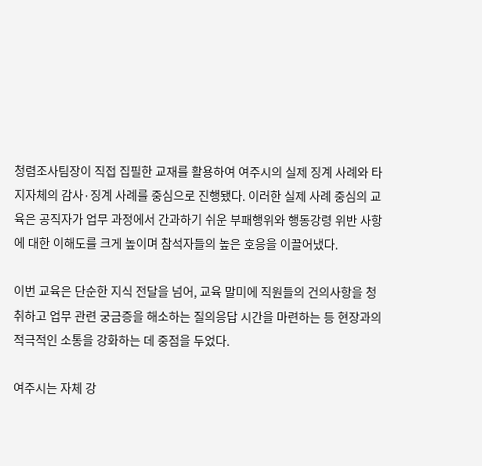청렴조사팀장이 직접 집필한 교재를 활용하여 여주시의 실제 징계 사례와 타 지자체의 감사·징계 사례를 중심으로 진행됐다. 이러한 실제 사례 중심의 교육은 공직자가 업무 과정에서 간과하기 쉬운 부패행위와 행동강령 위반 사항에 대한 이해도를 크게 높이며 참석자들의 높은 호응을 이끌어냈다.

이번 교육은 단순한 지식 전달을 넘어, 교육 말미에 직원들의 건의사항을 청취하고 업무 관련 궁금증을 해소하는 질의응답 시간을 마련하는 등 현장과의 적극적인 소통을 강화하는 데 중점을 두었다.

여주시는 자체 강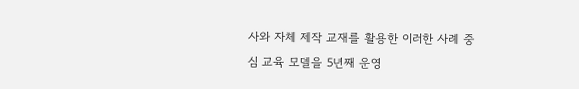사와 자체 제작 교재를 활용한 이러한 사례 중심 교육 모델을 5년째 운영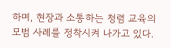하며, 현장과 소통하는 청렴 교육의 모범 사례를 정착시켜 나가고 있다.